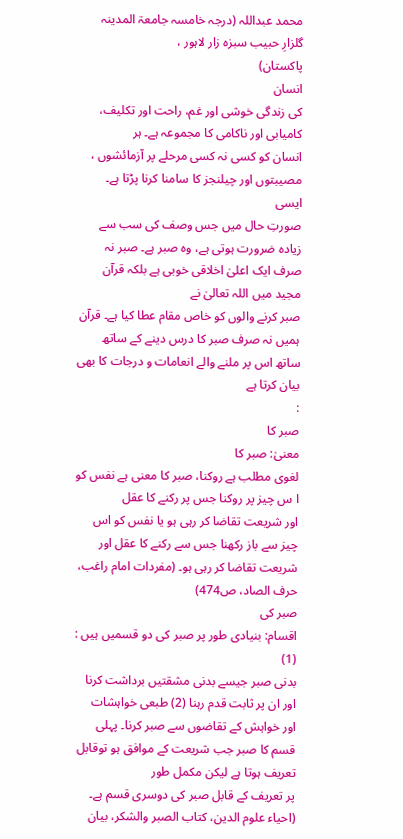محمد عبداللہ (درجہ خامسہ جامعۃ المدینہ گلزارِ حبیب سبزہ زار لاہور ،
پاکستان)
انسان
کی زندگی خوشی اور غم، راحت اور تکلیف، کامیابی اور ناکامی کا مجموعہ ہے۔ ہر
انسان کو کسی نہ کسی مرحلے پر آزمائشوں ،
مصیبتوں اور چیلنجز کا سامنا کرنا پڑتا ہے۔ ایسی
صورتِ حال میں جس وصف کی سب سے زیادہ ضرورت ہوتی ہے، وہ صبر ہے۔ صبر نہ صرف ایک اعلیٰ اخلاقی خوبی ہے بلکہ قرآن مجید میں اللہ تعالیٰ نے
صبر کرنے والوں کو خاص مقام عطا کیا ہے۔ قرآن ہمیں نہ صرف صبر کا درس دینے کے ساتھ ساتھ اس پر ملنے والے انعامات و درجات کا بھی بیان کرتا ہے
:
صبر کا
معنیٰ: صبر کا
لغوی مطلب ہے روکنا، صبر کا معنی ہے نفس کو ا س چیز پر روکنا جس پر رکنے کا عقل
اور شریعت تقاضا کر رہی ہو یا نفس کو اس چیز سے باز رکھنا جس سے رکنے کا عقل اور
شریعت تقاضا کر رہی ہو۔ (مفردات امام راغب، حرف الصاد، ص474)
صبر کی
اقسام: بنیادی طور پر صبر کی دو قسمیں ہیں : (1)
بدنی صبر جیسے بدنی مشقتیں برداشت کرنا اور ان پر ثابت قدم رہنا (2) طبعی خواہشات
اور خواہش کے تقاضوں سے صبر کرنا۔ پہلی قسم کا صبر جب شریعت کے موافق ہو توقابل تعریف ہوتا ہے لیکن مکمل طور
پر تعریف کے قابل صبر کی دوسری قسم ہے۔ (احیاء علوم الدین، کتاب الصبر والشکر، بیان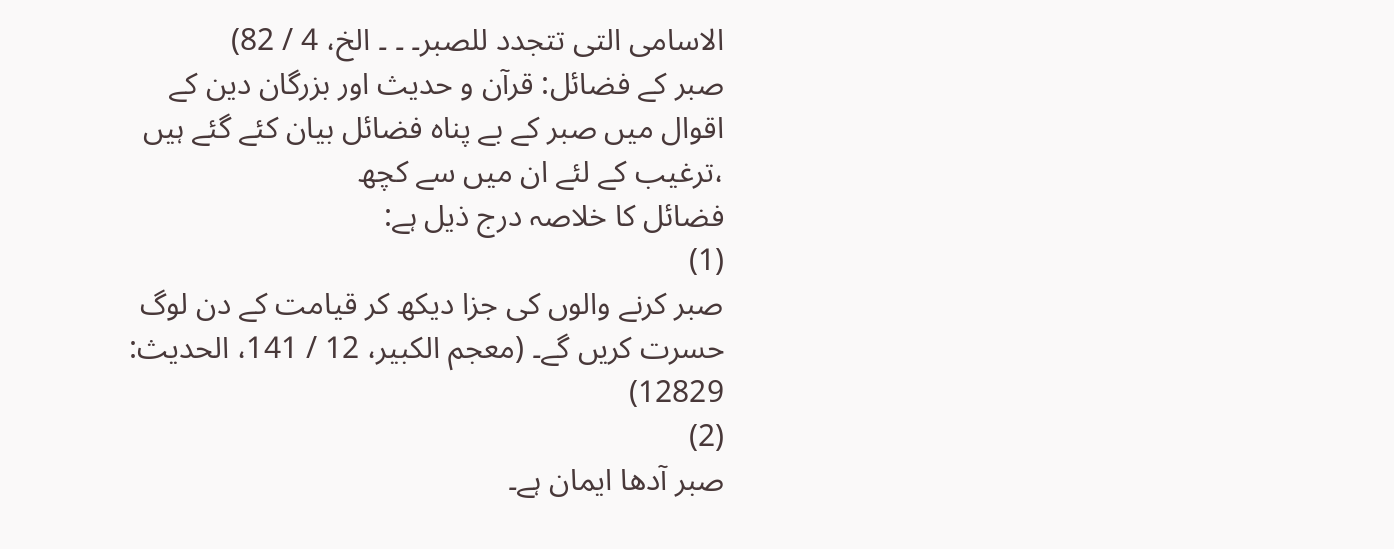الاسامی التی تتجدد للصبر۔ ۔ ۔ الخ، 4 / 82)
صبر کے فضائل: قرآن و حدیث اور بزرگان دین کے
اقوال میں صبر کے بے پناہ فضائل بیان کئے گئے ہیں ،ترغیب کے لئے ان میں سے کچھ
فضائل کا خلاصہ درج ذیل ہے:
(1)
صبر کرنے والوں کی جزا دیکھ کر قیامت کے دن لوگ حسرت کریں گے۔ (معجم الکبیر، 12 / 141، الحدیث: 12829)
(2)
صبر آدھا ایمان ہے۔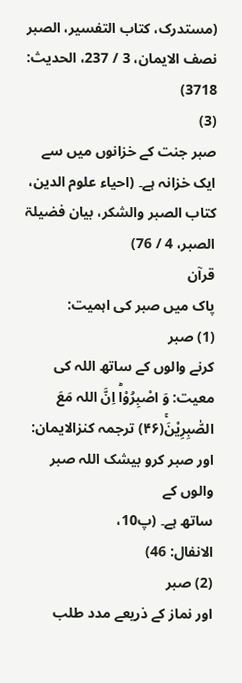(مستدرک، کتاب التفسیر، الصبر نصف الایمان، 3 / 237، الحدیث: 3718)
(3)
صبر جنت کے خزانوں میں سے ایک خزانہ ہے۔ (احیاء علوم الدین، کتاب الصبر والشکر، بیان فضیلۃ الصبر، 4 / 76)
قرآن
پاک میں صبر کی اہمیت:
(1) صبر
کرنے والوں کے ساتھ اللہ کی معیت: وَ اصْبِرُوْاؕ اِنَّ اللہ مَعَ
الصّٰبِرِیْنَۚ(۴۶) ترجمہ کنزالایمان: اور صبر کرو بیشک اللہ صبر والوں کے
ساتھ ہے۔ (پ10،
الانفال: 46)
(2) صبر
اور نماز کے ذریعے مدد طلب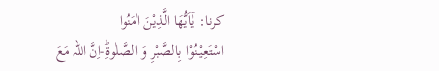کرنا: یٰۤاَیُّهَا الَّذِیْنَ اٰمَنُوا
اسْتَعِیْنُوْا بِالصَّبْرِ وَ الصَّلٰوةِؕ-اِنَّ اللہ مَعَ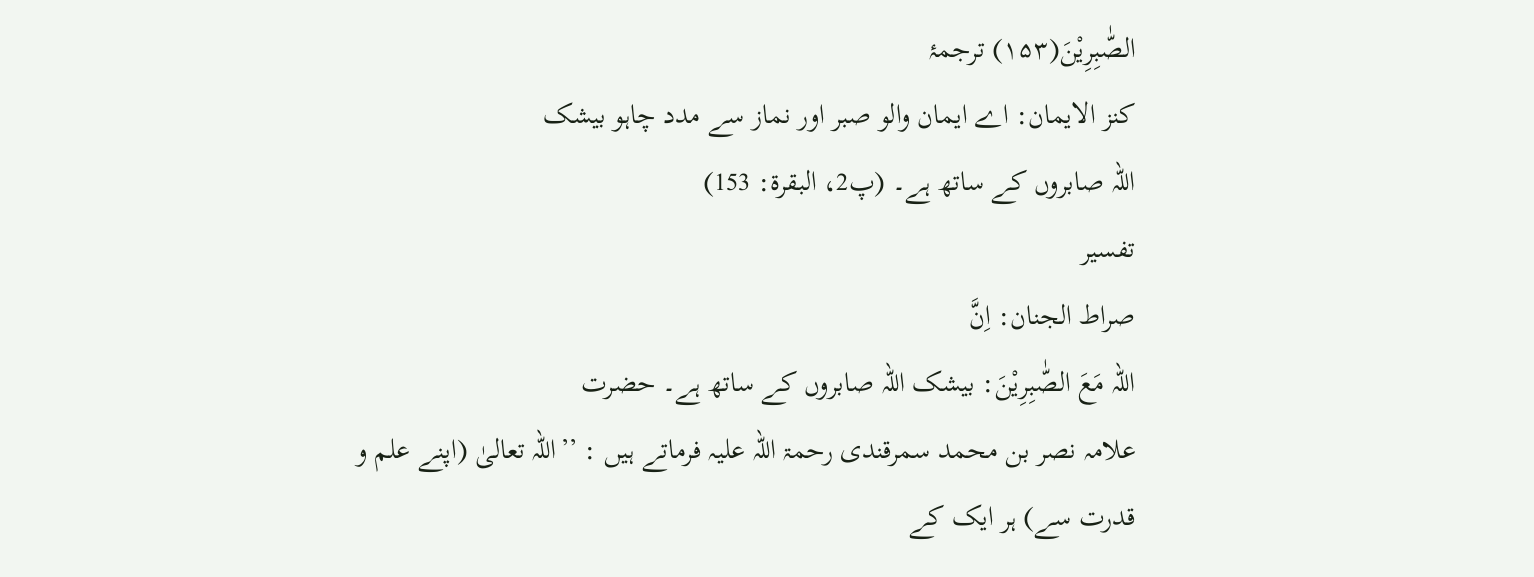الصّٰبِرِیْنَ(۱۵۳) ترجمۂ
کنز الایمان: اے ایمان والو صبر اور نماز سے مدد چاہو بیشک
اللہ صابروں کے ساتھ ہے۔ (پ2، البقرۃ: 153)
تفسیر
صراط الجنان: اِنَّ
اللہ مَعَ الصّٰبِرِیْنَ: بیشک اللہ صابروں کے ساتھ ہے۔ حضرت
علامہ نصر بن محمد سمرقندی رحمۃ اللہ علیہ فرماتے ہیں : ’’اللہ تعالیٰ (اپنے علم و
قدرت سے) ہر ایک کے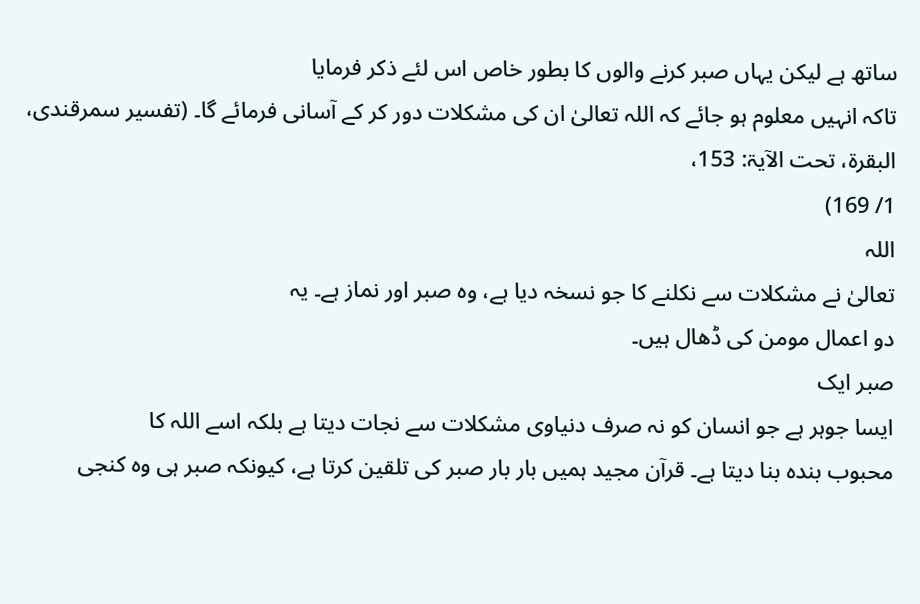ساتھ ہے لیکن یہاں صبر کرنے والوں کا بطور خاص اس لئے ذکر فرمایا
تاکہ انہیں معلوم ہو جائے کہ اللہ تعالیٰ ان کی مشکلات دور کر کے آسانی فرمائے گا۔ (تفسیر سمرقندی، البقرۃ، تحت الآیۃ: 153،
1/ 169)
اللہ
تعالیٰ نے مشکلات سے نکلنے کا جو نسخہ دیا ہے، وہ صبر اور نماز ہے۔ یہ
دو اعمال مومن کی ڈھال ہیں۔
صبر ایک
ایسا جوہر ہے جو انسان کو نہ صرف دنیاوی مشکلات سے نجات دیتا ہے بلکہ اسے اللہ کا
محبوب بندہ بنا دیتا ہے۔ قرآن مجید ہمیں بار بار صبر کی تلقین کرتا ہے، کیونکہ صبر ہی وہ کنجی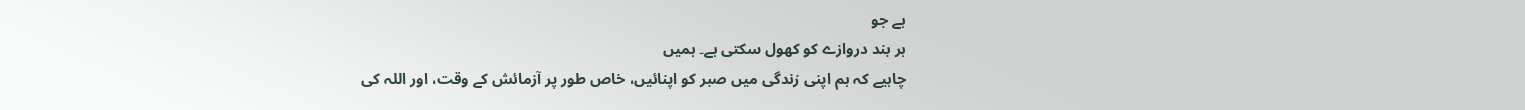ہے جو
ہر بند دروازے کو کھول سکتی ہے۔ ہمیں
چاہیے کہ ہم اپنی زندگی میں صبر کو اپنائیں، خاص طور پر آزمائش کے وقت، اور اللہ کی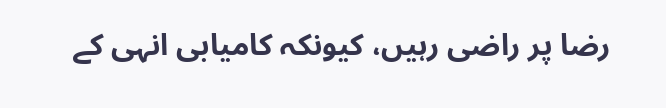رضا پر راضی رہیں، کیونکہ کامیابی انہی کے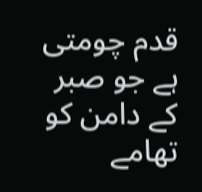قدم چومتی ہے جو صبر کے دامن کو تھامے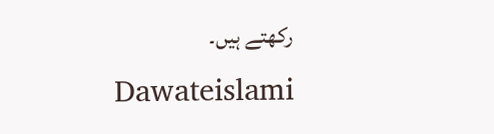رکھتے ہیں۔
Dawateislami